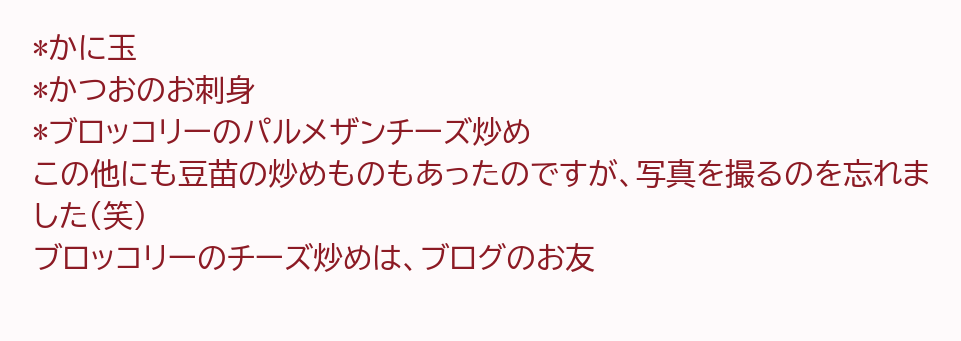*かに玉
*かつおのお刺身
*ブロッコリーのパルメザンチーズ炒め
この他にも豆苗の炒めものもあったのですが、写真を撮るのを忘れました(笑)
ブロッコリーのチーズ炒めは、ブログのお友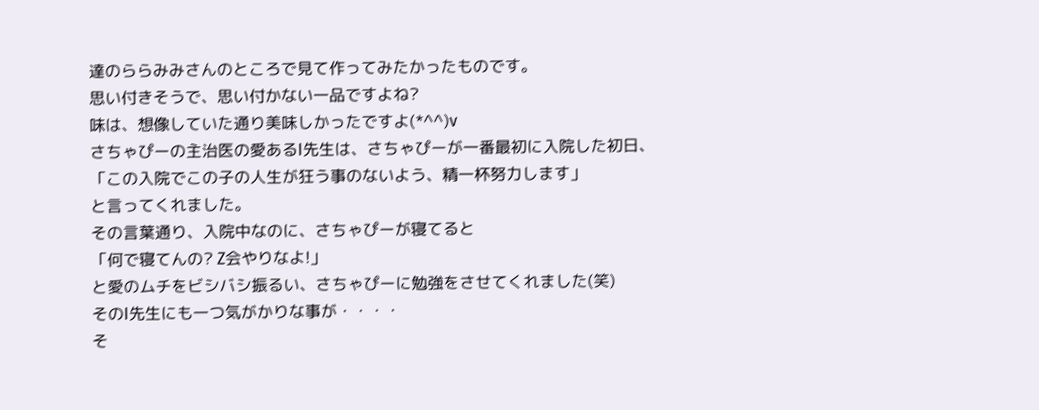達のららみみさんのところで見て作ってみたかったものです。
思い付きそうで、思い付かない一品ですよね?
味は、想像していた通り美味しかったですよ(*^^)v
さちゃぴーの主治医の愛あるI先生は、さちゃぴーが一番最初に入院した初日、
「この入院でこの子の人生が狂う事のないよう、精一杯努力します」
と言ってくれました。
その言葉通り、入院中なのに、さちゃぴーが寝てると
「何で寝てんの? Z会やりなよ!」
と愛のムチをビシバシ振るい、さちゃぴーに勉強をさせてくれました(笑)
そのI先生にも一つ気がかりな事が・・・・
そ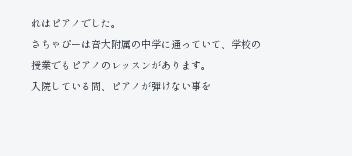れはピアノでした。
さちゃぴーは音大附属の中学に通っていて、学校の授業でもピアノのレッスンがあります。
入院している間、ピアノが弾けない事を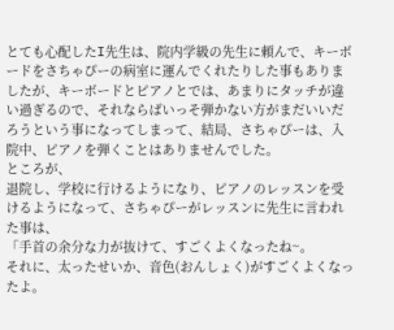とても心配したI先生は、院内学級の先生に頼んで、キーボードをさちゃぴーの病室に運んでくれたりした事もありましたが、キーボードとピアノとでは、あまりにタッチが違い過ぎるので、それならばいっそ弾かない方がまだいいだろうという事になってしまって、結局、さちゃぴーは、入院中、ピアノを弾くことはありませんでした。
ところが、
退院し、学校に行けるようになり、ピアノのレッスンを受けるようになって、さちゃぴーがレッスンに先生に言われた事は、
「手首の余分な力が抜けて、すごくよくなったね~。
それに、太ったせいか、音色(おんしょく)がすごくよくなったよ。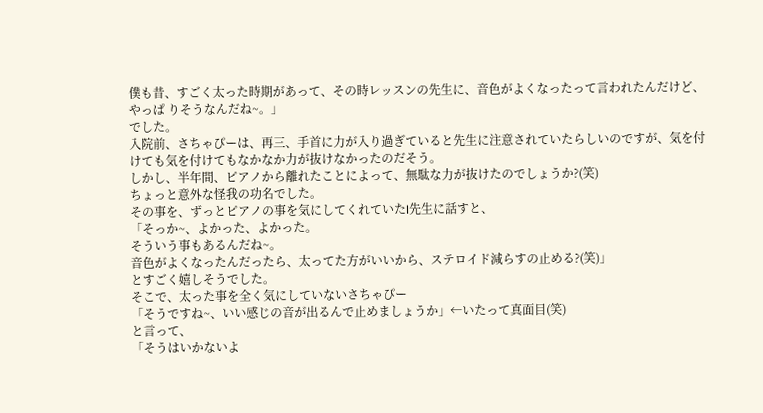僕も昔、すごく太った時期があって、その時レッスンの先生に、音色がよくなったって言われたんだけど、やっぱ りそうなんだね~。」
でした。
入院前、さちゃぴーは、再三、手首に力が入り過ぎていると先生に注意されていたらしいのですが、気を付けても気を付けてもなかなか力が抜けなかったのだそう。
しかし、半年間、ピアノから離れたことによって、無駄な力が抜けたのでしょうか?(笑)
ちょっと意外な怪我の功名でした。
その事を、ずっとピアノの事を気にしてくれていたI先生に話すと、
「そっか~、よかった、よかった。
そういう事もあるんだね~。
音色がよくなったんだったら、太ってた方がいいから、ステロイド減らすの止める?(笑)」
とすごく嬉しそうでした。
そこで、太った事を全く気にしていないさちゃぴー
「そうですね~、いい感じの音が出るんで止めましょうか」←いたって真面目(笑)
と言って、
「そうはいかないよ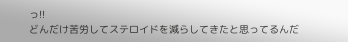っ!!
どんだけ苦労してステロイドを減らしてきたと思ってるんだ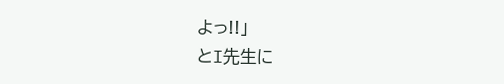よっ!!」
とI先生に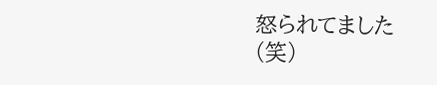怒られてました(笑)